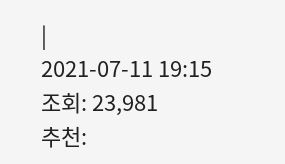|
2021-07-11 19:15
조회: 23,981
추천: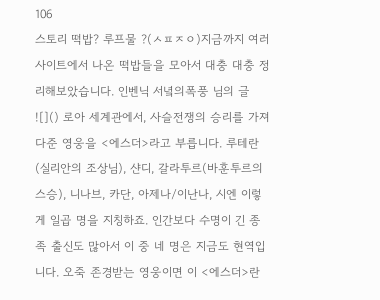106
스토리 떡밥? 루프물 ?(ㅅㅍㅈㅇ)지금까지 여러 사이트에서 나온 떡밥들을 모아서 대충 대충 정리해보았습니다. 인벤닉 서녘의폭풍 님의 글 ![]() 로아 세계관에서, 사슬전쟁의 승리를 가져다준 영웅을 <에스더>라고 부릅니다. 루테란(실리안의 조상님), 샨디, 갈라투르(바훈투르의 스승), 니나브, 카단, 아제나/이난나, 시엔 이렇게 일곱 명을 지칭하죠. 인간보다 수명이 긴 종족 출신도 많아서 이 중 네 명은 지금도 현역입니다. 오죽 존경받는 영웅이면 이 <에스더>란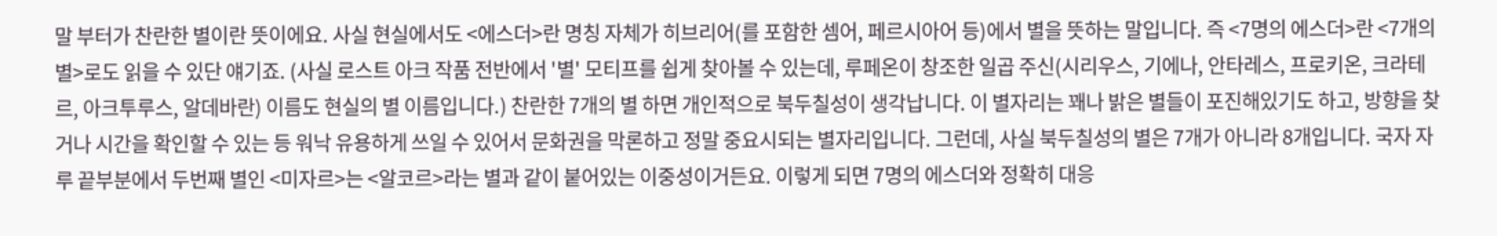말 부터가 찬란한 별이란 뜻이에요. 사실 현실에서도 <에스더>란 명칭 자체가 히브리어(를 포함한 셈어, 페르시아어 등)에서 별을 뜻하는 말입니다. 즉 <7명의 에스더>란 <7개의 별>로도 읽을 수 있단 얘기죠. (사실 로스트 아크 작품 전반에서 '별' 모티프를 쉽게 찾아볼 수 있는데, 루페온이 창조한 일곱 주신(시리우스, 기에나, 안타레스, 프로키온, 크라테르, 아크투루스, 알데바란) 이름도 현실의 별 이름입니다.) 찬란한 7개의 별 하면 개인적으로 북두칠성이 생각납니다. 이 별자리는 꽤나 밝은 별들이 포진해있기도 하고, 방향을 찾거나 시간을 확인할 수 있는 등 워낙 유용하게 쓰일 수 있어서 문화권을 막론하고 정말 중요시되는 별자리입니다. 그런데, 사실 북두칠성의 별은 7개가 아니라 8개입니다. 국자 자루 끝부분에서 두번째 별인 <미자르>는 <알코르>라는 별과 같이 붙어있는 이중성이거든요. 이렇게 되면 7명의 에스더와 정확히 대응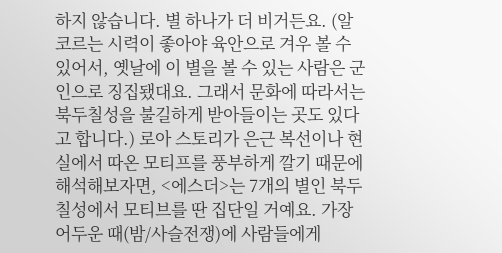하지 않습니다. 별 하나가 더 비거든요. (알코르는 시력이 좋아야 육안으로 겨우 볼 수 있어서, 옛날에 이 별을 볼 수 있는 사람은 군인으로 징집됐대요. 그래서 문화에 따라서는 북두칠성을 불길하게 받아들이는 곳도 있다고 합니다.) 로아 스토리가 은근 복선이나 현실에서 따온 모티프를 풍부하게 깔기 때문에 해석해보자면, <에스더>는 7개의 별인 북두칠성에서 모티브를 딴 집단일 거예요. 가장 어두운 때(밤/사슬전쟁)에 사람들에게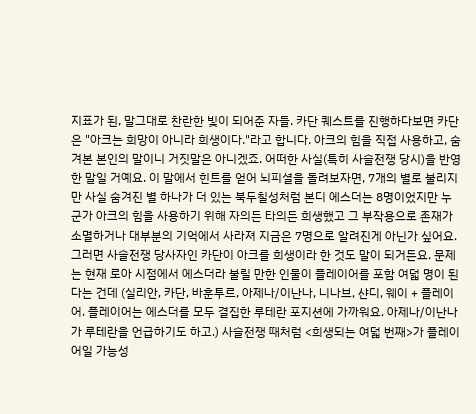지표가 된, 말그대로 찬란한 빛이 되어준 자들. 카단 퀘스트를 진행하다보면 카단은 "아크는 희망이 아니라 희생이다."라고 합니다. 아크의 힘을 직접 사용하고, 숨겨본 본인의 말이니 거짓말은 아니겠죠. 어떠한 사실(특히 사슬전쟁 당시)을 반영한 말일 거예요. 이 말에서 힌트를 얻어 뇌피셜을 돌려보자면, 7개의 별로 불리지만 사실 숨겨진 별 하나가 더 있는 북두칠성처럼 본디 에스더는 8명이었지만 누군가 아크의 힘을 사용하기 위해 자의든 타의든 희생했고 그 부작용으로 존재가 소멸하거나 대부분의 기억에서 사라져 지금은 7명으로 알려진게 아닌가 싶어요. 그러면 사슬전쟁 당사자인 카단이 아크를 희생이라 한 것도 말이 되거든요. 문제는 현재 로아 시점에서 에스더라 불릴 만한 인물이 플레이어를 포함 여덟 명이 된다는 건데 (실리안, 카단, 바훈투르, 아제나/이난나, 니나브, 샨디, 웨이 + 플레이어. 플레이어는 에스더를 모두 결집한 루테란 포지션에 가까워요. 아제나/이난나가 루테란을 언급하기도 하고.) 사슬전쟁 때처럼 <희생되는 여덟 번째>가 플레이어일 가능성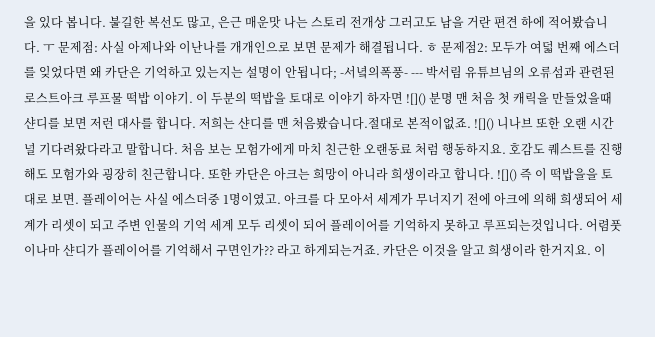을 있다 봅니다. 불길한 복선도 많고, 은근 매운맛 나는 스토리 전개상 그러고도 남을 거란 편견 하에 적어봤습니다. ㅜ 문제점: 사실 아제나와 이난나를 개개인으로 보면 문제가 해결됩니다. ㅎ 문제점2: 모두가 여덟 번째 에스더를 잊었다면 왜 카단은 기억하고 있는지는 설명이 안됩니다; -서녘의폭풍- --- 박서림 유튜브님의 오류섬과 관련된 로스트아크 루프물 떡밥 이야기. 이 두분의 떡밥을 토대로 이야기 하자면 ![]() 분명 맨 처음 첫 캐릭을 만들었을때 샨디를 보면 저런 대사를 합니다. 저희는 샨디를 맨 처음봤습니다.절대로 본적이없죠. ![]() 니나브 또한 오랜 시간 널 기다려왔다라고 말합니다. 처음 보는 모험가에게 마치 친근한 오랜동료 처럼 행동하지요. 호감도 퀘스트를 진행해도 모험가와 굉장히 친근합니다. 또한 카단은 아크는 희망이 아니라 희생이라고 합니다. ![]() 즉 이 떡밥을을 토대로 보면. 플레이어는 사실 에스더중 1명이였고. 아크를 다 모아서 세계가 무너지기 전에 아크에 의해 희생되어 세계가 리셋이 되고 주변 인물의 기억 세계 모두 리셋이 되어 플레이어를 기억하지 못하고 루프되는것입니다. 어렴풋이나마 샨디가 플레이어를 기억해서 구면인가?? 라고 하게되는거죠. 카단은 이것을 알고 희생이라 한거지요. 이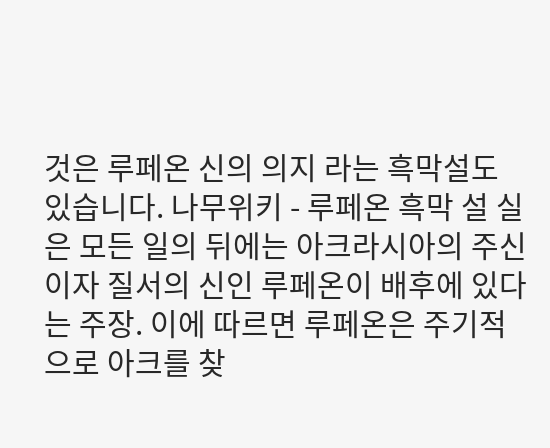것은 루페온 신의 의지 라는 흑막설도 있습니다. 나무위키 - 루페온 흑막 설 실은 모든 일의 뒤에는 아크라시아의 주신이자 질서의 신인 루페온이 배후에 있다는 주장. 이에 따르면 루페온은 주기적으로 아크를 찾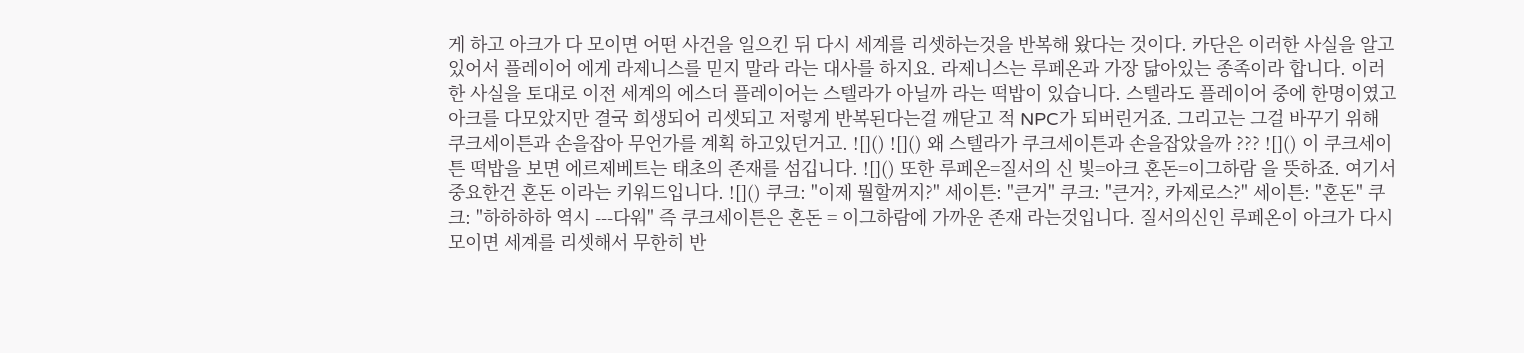게 하고 아크가 다 모이면 어떤 사건을 일으킨 뒤 다시 세계를 리셋하는것을 반복해 왔다는 것이다. 카단은 이러한 사실을 알고있어서 플레이어 에게 라제니스를 믿지 말라 라는 대사를 하지요. 라제니스는 루페온과 가장 닮아있는 종족이라 합니다. 이러한 사실을 토대로 이전 세계의 에스더 플레이어는 스텔라가 아닐까 라는 떡밥이 있습니다. 스텔라도 플레이어 중에 한명이였고 아크를 다모았지만 결국 희생되어 리셋되고 저렇게 반복된다는걸 깨닫고 적 NPC가 되버린거죠. 그리고는 그걸 바꾸기 위해 쿠크세이튼과 손을잡아 무언가를 계획 하고있던거고. ![]() ![]() 왜 스텔라가 쿠크세이튼과 손을잡았을까 ??? ![]() 이 쿠크세이튼 떡밥을 보면 에르제베트는 태초의 존재를 섬깁니다. ![]() 또한 루페온=질서의 신 빛=아크 혼돈=이그하람 을 뜻하죠. 여기서 중요한건 혼돈 이라는 키워드입니다. ![]() 쿠크: "이제 뭘할꺼지?" 세이튼: "큰거" 쿠크: "큰거?, 카제로스?" 세이튼: "혼돈" 쿠크: "하하하하 역시 ---다워" 즉 쿠크세이튼은 혼돈 = 이그하람에 가까운 존재 라는것입니다. 질서의신인 루페온이 아크가 다시 모이면 세계를 리셋해서 무한히 반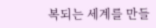복되는 세계를 만들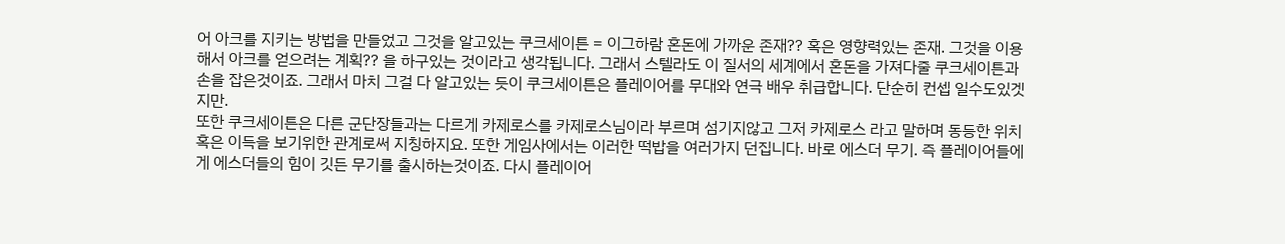어 아크를 지키는 방법을 만들었고 그것을 알고있는 쿠크세이튼 = 이그하람 혼돈에 가까운 존재?? 혹은 영향력있는 존재. 그것을 이용해서 아크를 얻으려는 계획?? 을 하구있는 것이라고 생각됩니다. 그래서 스텔라도 이 질서의 세계에서 혼돈을 가져다줄 쿠크세이튼과 손을 잡은것이죠. 그래서 마치 그걸 다 알고있는 듯이 쿠크세이튼은 플레이어를 무대와 연극 배우 취급합니다. 단순히 컨셉 일수도있겟지만.
또한 쿠크세이튼은 다른 군단장들과는 다르게 카제로스를 카제로스님이라 부르며 섬기지않고 그저 카제로스 라고 말하며 동등한 위치 혹은 이득을 보기위한 관계로써 지칭하지요. 또한 게임사에서는 이러한 떡밥을 여러가지 던집니다. 바로 에스더 무기. 즉 플레이어들에게 에스더들의 힘이 깃든 무기를 출시하는것이죠. 다시 플레이어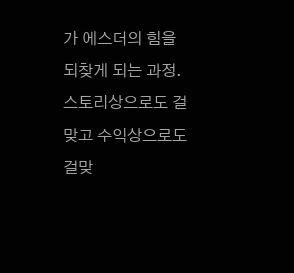가 에스더의 힘을 되찾게 되는 과정. 스토리상으로도 걸맞고 수익상으로도 걸맞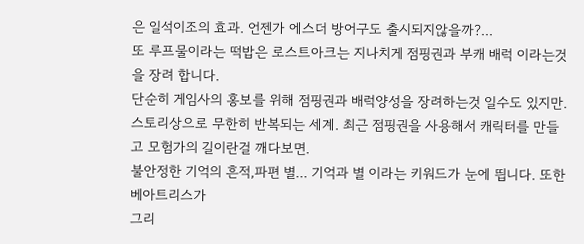은 일석이조의 효과. 언젠가 에스더 방어구도 출시되지않을까?...
또 루프물이라는 떡밥은 로스트아크는 지나치게 점핑권과 부캐 배럭 이라는것을 장려 합니다.
단순히 게임사의 홍보를 위해 점핑권과 배럭양성을 장려하는것 일수도 있지만. 스토리상으로 무한히 반복되는 세계. 최근 점핑권을 사용해서 캐릭터를 만들고 모험가의 길이란걸 깨다보면.
불안정한 기억의 흔적,파편 별... 기억과 별 이라는 키워드가 눈에 띕니다. 또한 베아트리스가
그리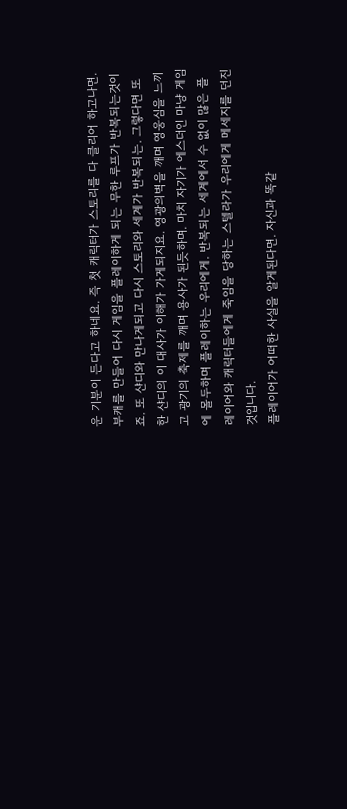운 기분이 든다고 하네요. 즉 첫 캐릭터가 스토리를 다 클리어 하고나면. 부캐를 만들어 다시 게임을 플레이하게 되는 무한 루프가 반복되는것이죠. 또 샨디와 만나게되고 다시 스토리와 세계가 반복되는. 그렇다면 또한 샨디의 이 대사가 이해가 가게되지요. 영광의벽을 깨며 영웅심을 느끼고 광기의 축제를 깨며 용사가 된듯하며. 마치 자기가 에스더인 마냥 게임에 몰두하며 플레이하는 우리에게. 반복되는 세계에서 수 없이 많은 플레이어와 캐릭터들에게 죽임을 당하는 스텔라가 우리에게 메세지를 던진것입니다.
플레이어가 어떠한 사실을 알게된다면. 자신과 똑같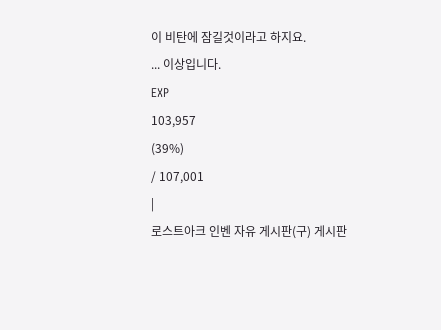이 비탄에 잠길것이라고 하지요.
... 이상입니다.
EXP
103,957
(39%)
/ 107,001
|
로스트아크 인벤 자유 게시판(구) 게시판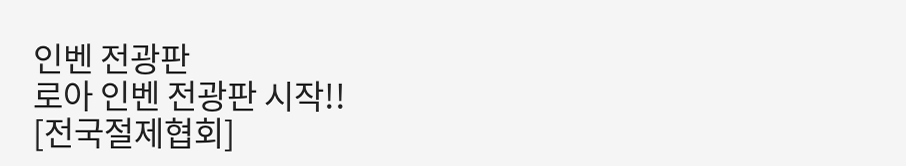인벤 전광판
로아 인벤 전광판 시작!!
[전국절제협회]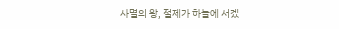사멸의 왕, 절제가 하늘에 서겠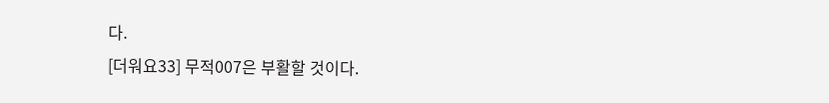다.
[더워요33] 무적007은 부활할 것이다.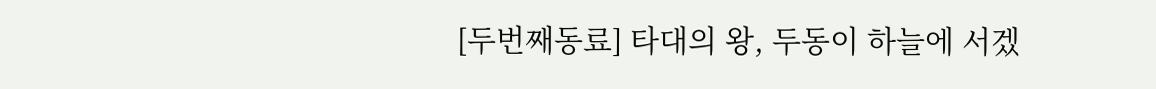[두번째동료] 타대의 왕, 두동이 하늘에 서겠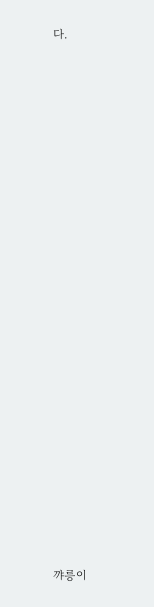다.





















꺄릉이